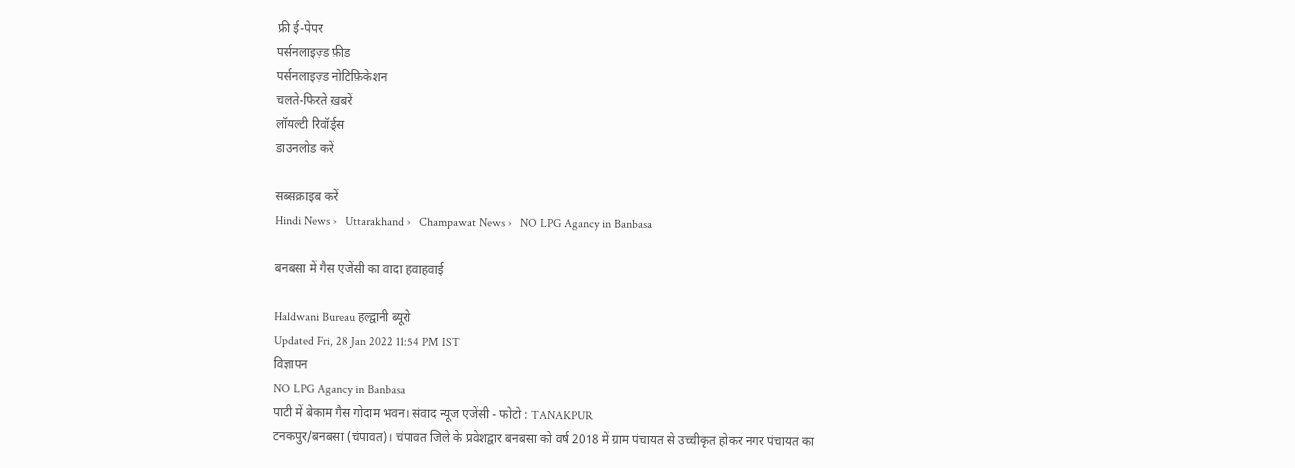फ्री ई-पेपर
पर्सनलाइज़्ड फ़ीड
पर्सनलाइज़्ड नोटिफ़िकेशन
चलते-फिरते ख़बरें
लॉयल्टी रिवॉर्ड्स
डाउनलोड करें

सब्सक्राइब करें
Hindi News ›   Uttarakhand ›   Champawat News ›   NO LPG Agancy in Banbasa

बनबसा में गैस एजेंसी का वादा हवाहवाई

Haldwani Bureau हल्द्वानी ब्यूरो
Updated Fri, 28 Jan 2022 11:54 PM IST
विज्ञापन
NO LPG Agancy in Banbasa
पाटी में बेकाम गैस गोदाम भवन। संवाद न्यूज एजेंसी - फोटो : TANAKPUR
टनकपुर/बनबसा (चंपावत)। चंपावत जिले के प्रवेशद्वार बनबसा को वर्ष 2018 में ग्राम पंचायत से उच्चीकृत होकर नगर पंचायत का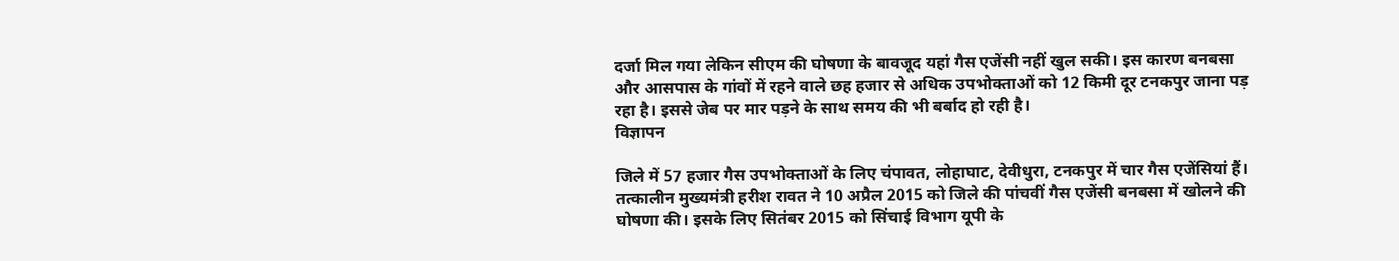दर्जा मिल गया लेकिन सीएम की घोषणा के बावजूद यहां गैस एजेंसी नहीं खुल सकी। इस कारण बनबसा और आसपास के गांवों में रहने वाले छह हजार से अधिक उपभोक्ताओं को 12 किमी दूर टनकपुर जाना पड़ रहा है। इससे जेब पर मार पड़ने के साथ समय की भी बर्बाद हो रही है।
विज्ञापन

जिले में 57 हजार गैस उपभोक्ताओं के लिए चंपावत, लोहाघाट, देवीधुरा, टनकपुर में चार गैस एजेंसियां हैं। तत्कालीन मुख्यमंत्री हरीश रावत ने 10 अप्रैल 2015 को जिले की पांचवीं गैस एजेंसी बनबसा में खोलने की घोषणा की। इसके लिए सितंबर 2015 को सिंचाई विभाग यूपी के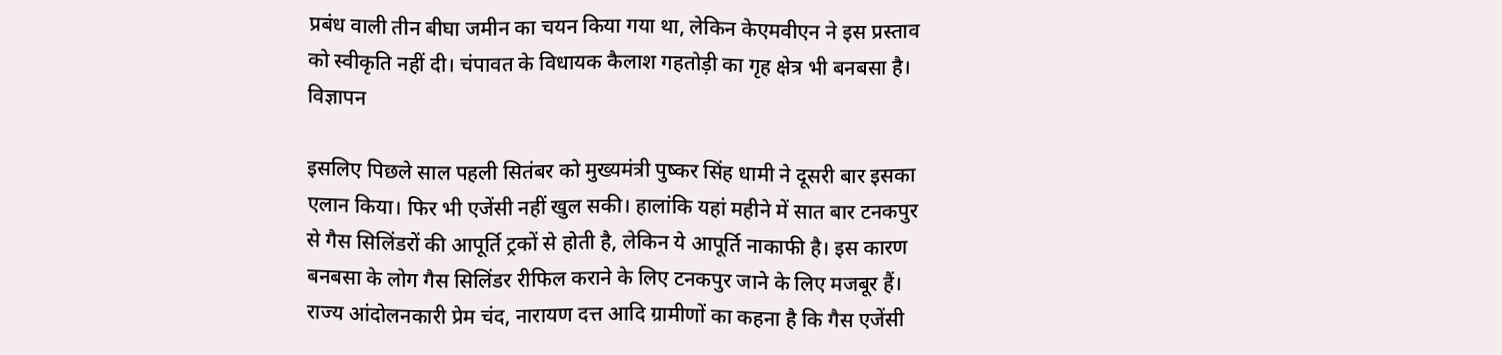प्रबंध वाली तीन बीघा जमीन का चयन किया गया था, लेकिन केएमवीएन ने इस प्रस्ताव को स्वीकृति नहीं दी। चंपावत के विधायक कैलाश गहतोड़ी का गृह क्षेत्र भी बनबसा है।
विज्ञापन

इसलिए पिछले साल पहली सितंबर को मुख्यमंत्री पुष्कर सिंह धामी ने दूसरी बार इसका एलान किया। फिर भी एजेंसी नहीं खुल सकी। हालांकि यहां महीने में सात बार टनकपुर से गैस सिलिंडरों की आपूर्ति ट्रकों से होती है, लेकिन ये आपूर्ति नाकाफी है। इस कारण बनबसा के लोग गैस सिलिंडर रीफिल कराने के लिए टनकपुर जाने के लिए मजबूर हैं। राज्य आंदोलनकारी प्रेम चंद, नारायण दत्त आदि ग्रामीणों का कहना है कि गैस एजेंसी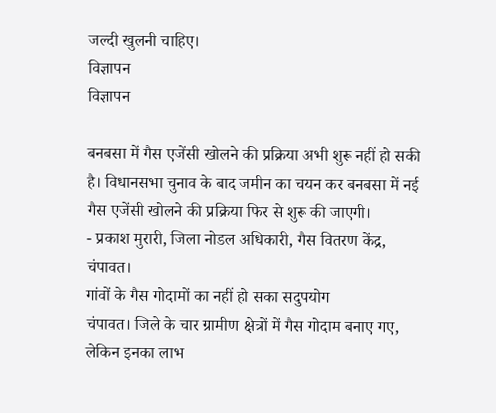जल्दी खुलनी चाहिए।
विज्ञापन
विज्ञापन

बनबसा में गैस एजेंसी खोलने की प्रक्रिया अभी शुरू नहीं हो सकी है। विधानसभा चुनाव के बाद जमीन का चयन कर बनबसा में नई गैस एजेंसी खोलने की प्रक्रिया फिर से शुरू की जाएगी।
- प्रकाश मुरारी, जिला नोडल अधिकारी, गैस वितरण केंद्र, चंपावत।
गांवों के गैस गोदामों का नहीं हो सका सदुपयोग
चंपावत। जिले के चार ग्रामीण क्षेत्रों में गैस गोदाम बनाए गए, लेकिन इनका लाभ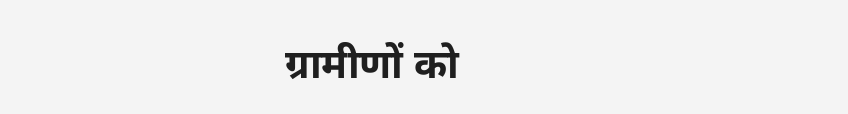ग्रामीणों को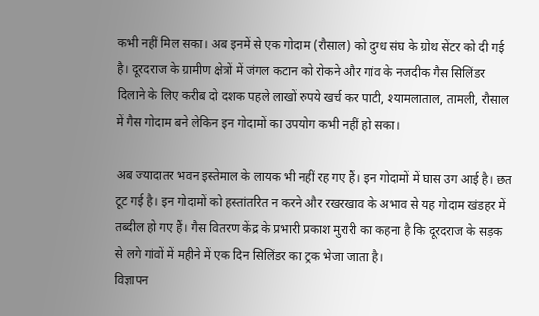कभी नहीं मिल सका। अब इनमें से एक गोदाम (रौसाल) को दुग्ध संघ के ग्रोथ सेंटर को दी गई है। दूरदराज के ग्रामीण क्षेत्रों में जंगल कटान को रोकने और गांव के नजदीक गैस सिलिंडर दिलाने के लिए करीब दो दशक पहले लाखों रुपये खर्च कर पाटी, श्यामलाताल, तामली, रौसाल में गैस गोदाम बने लेकिन इन गोदामों का उपयोग कभी नहीं हो सका।

अब ज्यादातर भवन इस्तेमाल के लायक भी नहीं रह गए हैं। इन गोदामों में घास उग आई है। छत टूट गई है। इन गोदामों को हस्तांतरित न करने और रखरखाव के अभाव से यह गोदाम खंडहर में तब्दील हो गए हैं। गैस वितरण केंद्र के प्रभारी प्रकाश मुरारी का कहना है कि दूरदराज के सड़क से लगे गांवों में महीने में एक दिन सिलिंडर का ट्रक भेजा जाता है।
विज्ञापन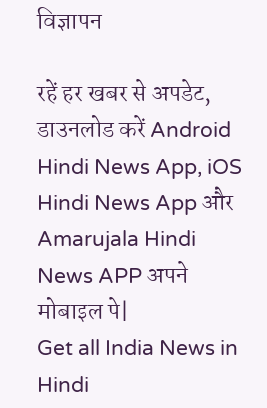विज्ञापन

रहें हर खबर से अपडेट, डाउनलोड करें Android Hindi News App, iOS Hindi News App और Amarujala Hindi News APP अपने मोबाइल पे|
Get all India News in Hindi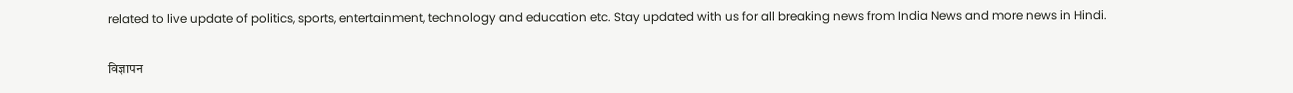related to live update of politics, sports, entertainment, technology and education etc. Stay updated with us for all breaking news from India News and more news in Hindi.

विज्ञापन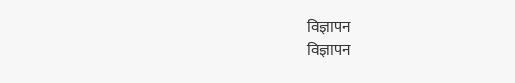विज्ञापन
विज्ञापन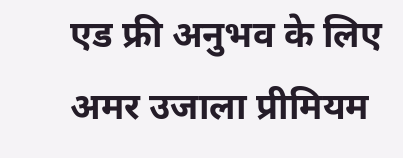एड फ्री अनुभव के लिए अमर उजाला प्रीमियम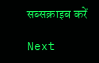सब्सक्राइब करें

Next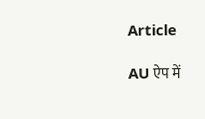Article

AU ऐप में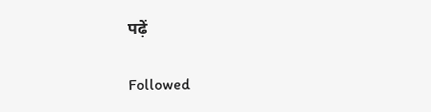पढ़ें

Followed